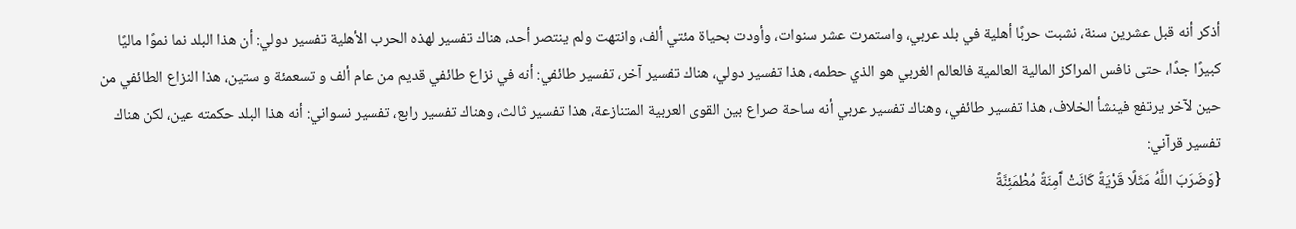أذكر أنه قبل عشرين سنة، نشبت حربًا أهلية في بلد عربي، واستمرت عشر سنوات، وأودت بحياة مئتي ألف، وانتهت ولم ينتصر أحد، هناك تفسير لهذه الحرب الأهلية تفسير دولي: أن هذا البلد نما نموًا ماليًا كبيرًا جدًا، حتى نافس المراكز المالية العالمية فالعالم الغربي هو الذي حطمه، هذا تفسير دولي، هناك تفسير آخر، تفسير طائفي: أنه في نزاع طائفي قديم من عام ألف و تسعمئة و ستين، هذا النزاع الطائفي من حين لآخر يرتفع فينشأ الخلاف، هذا تفسير طائفي، وهناك تفسير عربي أنه ساحة صراع بين القوى العربية المتنازعة، هذا تفسير ثالث، وهناك تفسير رابع، تفسير نسواني: أنه هذا البلد حكمته عين، لكن هناك تفسير قرآني:
{وَضَرَبَ اللَّهُ مَثَلًا قَرْيَةً كَانَتْ آَمِنَةً مُطْمَئِنَّةً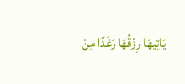يَاتِيهَا رِزْقُهَا رَغَدًا مِنْ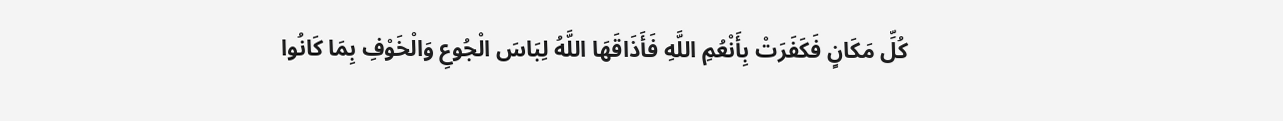كُلِّ مَكَانٍ فَكَفَرَتْ بِأَنْعُمِ اللَّهِ فَأَذَاقَهَا اللَّهُ لِبَاسَ الْجُوعِ وَالْخَوْفِ بِمَا كَانُوا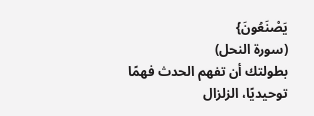يَصْنَعُونَ}
(سورة النحل)
بطولتك أن تفهم الحدث فهمًا توحيديًا، الزلزال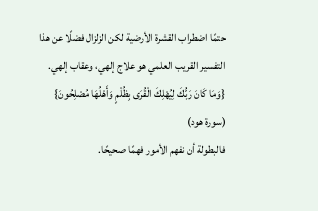حتمًا اضطراب القشرة الأرضية لكن الزلزال فضلًا عن هذا التفسير القريب العلمي هو علاج إلهي، وعقاب إلهي.
{وَمَا كَانَ رَبُّكَ لِيُهْلِكَ الْقُرَى بِظُلْمٍ وَأَهْلُهَا مُصْلِحُونَ}
(سورة هود)
فالبطولة أن نفهم الأمور فهمًا صحيحًا.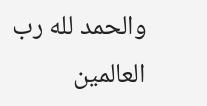والحمد لله رب العالمين